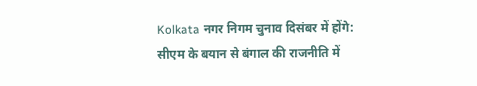Kolkata नगर निगम चुनाव दिसंबर में होंगे: सीएम के बयान से बंगाल की राजनीति में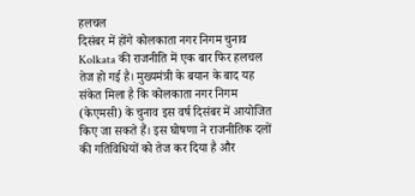हलचल
दिसंबर में होंगे कोलकाता नगर निगम चुनाव
Kolkata की राजनीति में एक बार फिर हलचल तेज हो गई है। मुख्यमंत्री के बयान के बाद यह संकेत मिला है कि कोलकाता नगर निगम (केएमसी) के चुनाव इस वर्ष दिसंबर में आयोजित किए जा सकते हैं। इस घोषणा ने राजनीतिक दलों की गतिविधियों को तेज कर दिया है और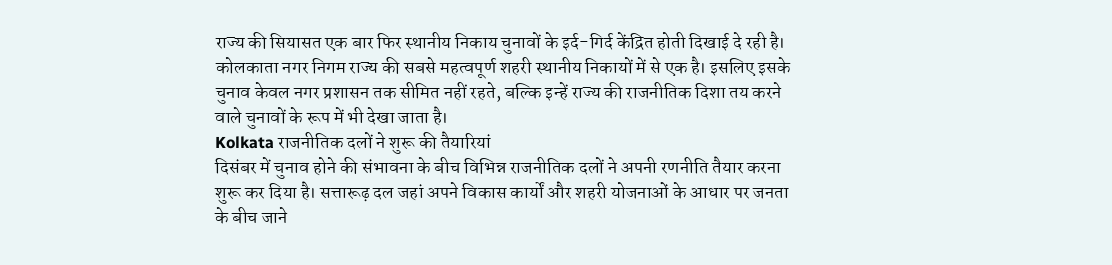राज्य की सियासत एक बार फिर स्थानीय निकाय चुनावों के इर्द-गिर्द केंद्रित होती दिखाई दे रही है।
कोलकाता नगर निगम राज्य की सबसे महत्वपूर्ण शहरी स्थानीय निकायों में से एक है। इसलिए इसके चुनाव केवल नगर प्रशासन तक सीमित नहीं रहते, बल्कि इन्हें राज्य की राजनीतिक दिशा तय करने वाले चुनावों के रूप में भी देखा जाता है।
Kolkata राजनीतिक दलों ने शुरू की तैयारियां
दिसंबर में चुनाव होने की संभावना के बीच विभिन्न राजनीतिक दलों ने अपनी रणनीति तैयार करना शुरू कर दिया है। सत्तारूढ़ दल जहां अपने विकास कार्यों और शहरी योजनाओं के आधार पर जनता के बीच जाने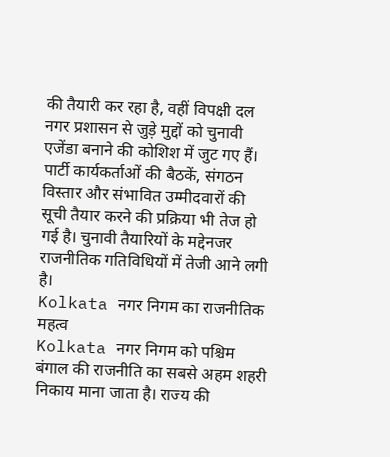की तैयारी कर रहा है, वहीं विपक्षी दल नगर प्रशासन से जुड़े मुद्दों को चुनावी एजेंडा बनाने की कोशिश में जुट गए हैं।
पार्टी कार्यकर्ताओं की बैठकें, संगठन विस्तार और संभावित उम्मीदवारों की सूची तैयार करने की प्रक्रिया भी तेज हो गई है। चुनावी तैयारियों के मद्देनजर राजनीतिक गतिविधियों में तेजी आने लगी है।
Kolkata नगर निगम का राजनीतिक महत्व
Kolkata नगर निगम को पश्चिम बंगाल की राजनीति का सबसे अहम शहरी निकाय माना जाता है। राज्य की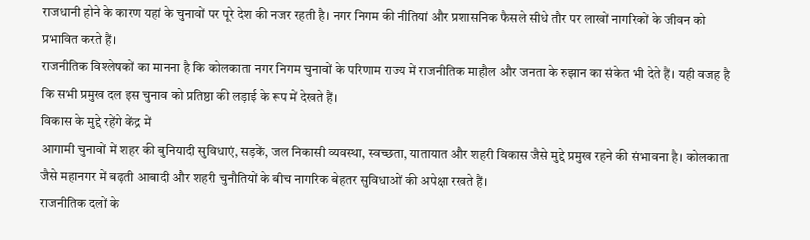राजधानी होने के कारण यहां के चुनावों पर पूरे देश की नजर रहती है। नगर निगम की नीतियां और प्रशासनिक फैसले सीधे तौर पर लाखों नागरिकों के जीवन को प्रभावित करते हैं।
राजनीतिक विश्लेषकों का मानना है कि कोलकाता नगर निगम चुनावों के परिणाम राज्य में राजनीतिक माहौल और जनता के रुझान का संकेत भी देते हैं। यही वजह है कि सभी प्रमुख दल इस चुनाव को प्रतिष्ठा की लड़ाई के रूप में देखते हैं।
विकास के मुद्दे रहेंगे केंद्र में
आगामी चुनावों में शहर की बुनियादी सुविधाएं, सड़कें, जल निकासी व्यवस्था, स्वच्छता, यातायात और शहरी विकास जैसे मुद्दे प्रमुख रहने की संभावना है। कोलकाता जैसे महानगर में बढ़ती आबादी और शहरी चुनौतियों के बीच नागरिक बेहतर सुविधाओं की अपेक्षा रखते हैं।
राजनीतिक दलों के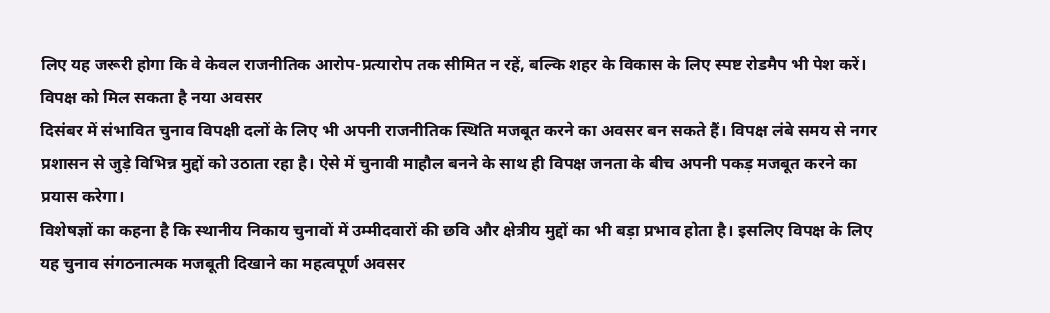लिए यह जरूरी होगा कि वे केवल राजनीतिक आरोप-प्रत्यारोप तक सीमित न रहें, बल्कि शहर के विकास के लिए स्पष्ट रोडमैप भी पेश करें।
विपक्ष को मिल सकता है नया अवसर
दिसंबर में संभावित चुनाव विपक्षी दलों के लिए भी अपनी राजनीतिक स्थिति मजबूत करने का अवसर बन सकते हैं। विपक्ष लंबे समय से नगर प्रशासन से जुड़े विभिन्न मुद्दों को उठाता रहा है। ऐसे में चुनावी माहौल बनने के साथ ही विपक्ष जनता के बीच अपनी पकड़ मजबूत करने का प्रयास करेगा।
विशेषज्ञों का कहना है कि स्थानीय निकाय चुनावों में उम्मीदवारों की छवि और क्षेत्रीय मुद्दों का भी बड़ा प्रभाव होता है। इसलिए विपक्ष के लिए यह चुनाव संगठनात्मक मजबूती दिखाने का महत्वपूर्ण अवसर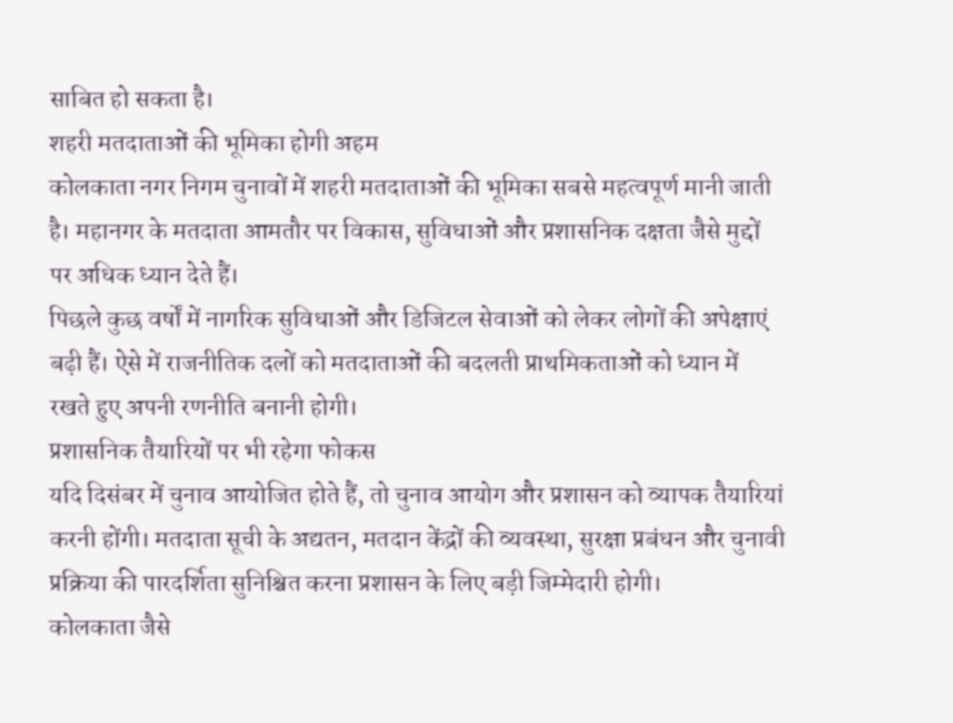साबित हो सकता है।
शहरी मतदाताओं की भूमिका होगी अहम
कोलकाता नगर निगम चुनावों में शहरी मतदाताओं की भूमिका सबसे महत्वपूर्ण मानी जाती है। महानगर के मतदाता आमतौर पर विकास, सुविधाओं और प्रशासनिक दक्षता जैसे मुद्दों पर अधिक ध्यान देते हैं।
पिछले कुछ वर्षों में नागरिक सुविधाओं और डिजिटल सेवाओं को लेकर लोगों की अपेक्षाएं बढ़ी हैं। ऐसे में राजनीतिक दलों को मतदाताओं की बदलती प्राथमिकताओं को ध्यान में रखते हुए अपनी रणनीति बनानी होगी।
प्रशासनिक तैयारियों पर भी रहेगा फोकस
यदि दिसंबर में चुनाव आयोजित होते हैं, तो चुनाव आयोग और प्रशासन को व्यापक तैयारियां करनी होंगी। मतदाता सूची के अद्यतन, मतदान केंद्रों की व्यवस्था, सुरक्षा प्रबंधन और चुनावी प्रक्रिया की पारदर्शिता सुनिश्चित करना प्रशासन के लिए बड़ी जिम्मेदारी होगी।
कोलकाता जैसे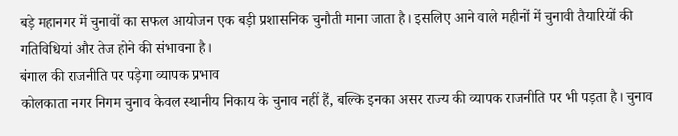बड़े महानगर में चुनावों का सफल आयोजन एक बड़ी प्रशासनिक चुनौती माना जाता है। इसलिए आने वाले महीनों में चुनावी तैयारियों की गतिविधियां और तेज होने की संभावना है।
बंगाल की राजनीति पर पड़ेगा व्यापक प्रभाव
कोलकाता नगर निगम चुनाव केवल स्थानीय निकाय के चुनाव नहीं हैं, बल्कि इनका असर राज्य की व्यापक राजनीति पर भी पड़ता है। चुनाव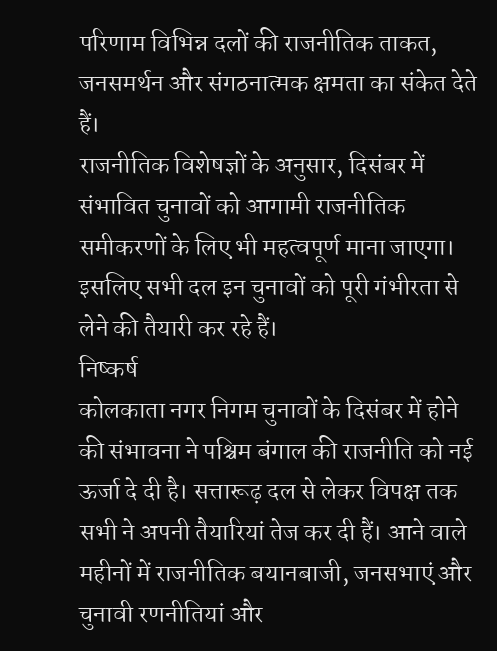परिणाम विभिन्न दलों की राजनीतिक ताकत, जनसमर्थन और संगठनात्मक क्षमता का संकेत देते हैं।
राजनीतिक विशेषज्ञों के अनुसार, दिसंबर में संभावित चुनावों को आगामी राजनीतिक समीकरणों के लिए भी महत्वपूर्ण माना जाएगा। इसलिए सभी दल इन चुनावों को पूरी गंभीरता से लेने की तैयारी कर रहे हैं।
निष्कर्ष
कोलकाता नगर निगम चुनावों के दिसंबर में होने की संभावना ने पश्चिम बंगाल की राजनीति को नई ऊर्जा दे दी है। सत्तारूढ़ दल से लेकर विपक्ष तक सभी ने अपनी तैयारियां तेज कर दी हैं। आने वाले महीनों में राजनीतिक बयानबाजी, जनसभाएं और चुनावी रणनीतियां और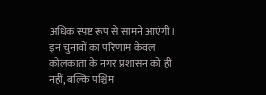अधिक स्पष्ट रूप से सामने आएंगी।
इन चुनावों का परिणाम केवल कोलकाता के नगर प्रशासन को ही नहीं, बल्कि पश्चिम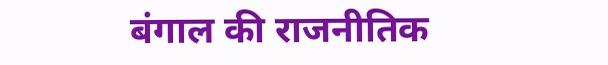बंगाल की राजनीतिक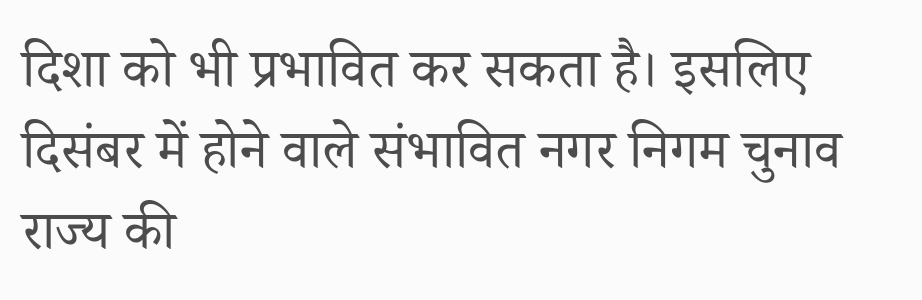दिशा को भी प्रभावित कर सकता है। इसलिए दिसंबर में होने वाले संभावित नगर निगम चुनाव राज्य की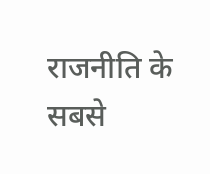राजनीति के सबसे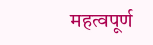महत्वपूर्ण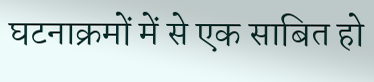घटनाक्रमों में से एक साबित हो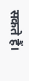सकते हैं।